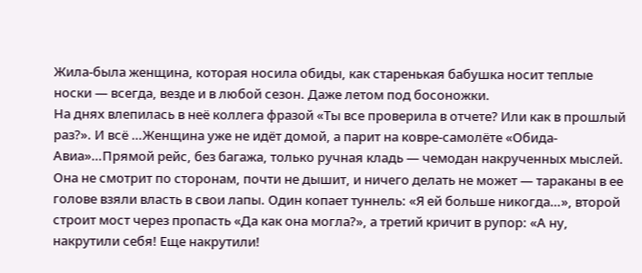Жила-была женщина, которая носила обиды, как старенькая бабушка носит теплые носки — всегда, везде и в любой сезон. Даже летом под босоножки.
На днях влепилась в неё коллега фразой «Ты все проверила в отчете? Или как в прошлый раз?». И всё …Женщина уже не идёт домой, а парит на ковре-самолёте «Обида-Авиа»…Прямой рейс, без багажа, только ручная кладь — чемодан накрученных мыслей. Она не смотрит по сторонам, почти не дышит, и ничего делать не может — тараканы в ее голове взяли власть в свои лапы. Один копает туннель: «Я ей больше никогда…», второй строит мост через пропасть «Да как она могла?», а третий кричит в рупор: «А ну, накрутили себя! Еще накрутили!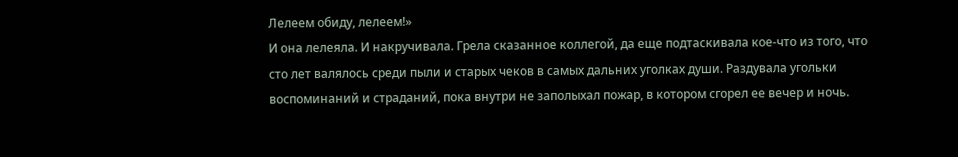Лелеем обиду, лелеем!»
И она лелеяла. И накручивала. Грела сказанное коллегой, да еще подтаскивала кое-что из того, что сто лет валялось среди пыли и старых чеков в самых дальних уголках души. Раздувала угольки воспоминаний и страданий, пока внутри не заполыхал пожар, в котором сгорел ее вечер и ночь.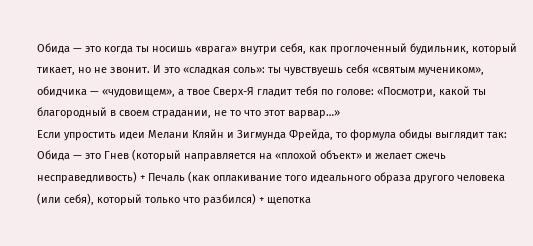Обида — это когда ты носишь «врага» внутри себя, как проглоченный будильник, который тикает, но не звонит. И это «сладкая соль»: ты чувствуешь себя «святым мучеником», обидчика — «чудовищем», а твое Сверх-Я гладит тебя по голове: «Посмотри, какой ты благородный в своем страдании, не то что этот варвар…»
Если упростить идеи Мелани Кляйн и Зигмунда Фрейда, то формула обиды выглядит так: Обида — это Гнев (который направляется на «плохой объект» и желает сжечь несправедливость) + Печаль (как оплакивание того идеального образа другого человека (или себя), который только что разбился) + щепотка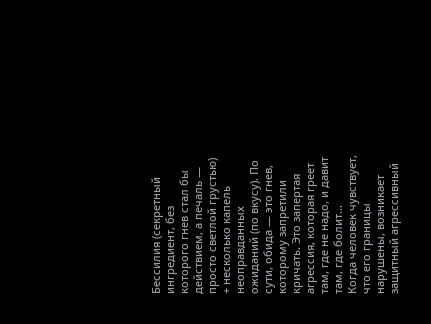Бессилия (секретный ингредиент, без которого гнев стал бы действием, а печаль — просто светлой грустью) + несколько капель неоправданных ожиданий (по вкусу). По сути, обида — это гнев, которому запретили кричать. Это запертая агрессия, которая греет там, где не надо, и давит там, где болит…
Когда человек чувствует, что его границы нарушены, возникает защитный агрессивный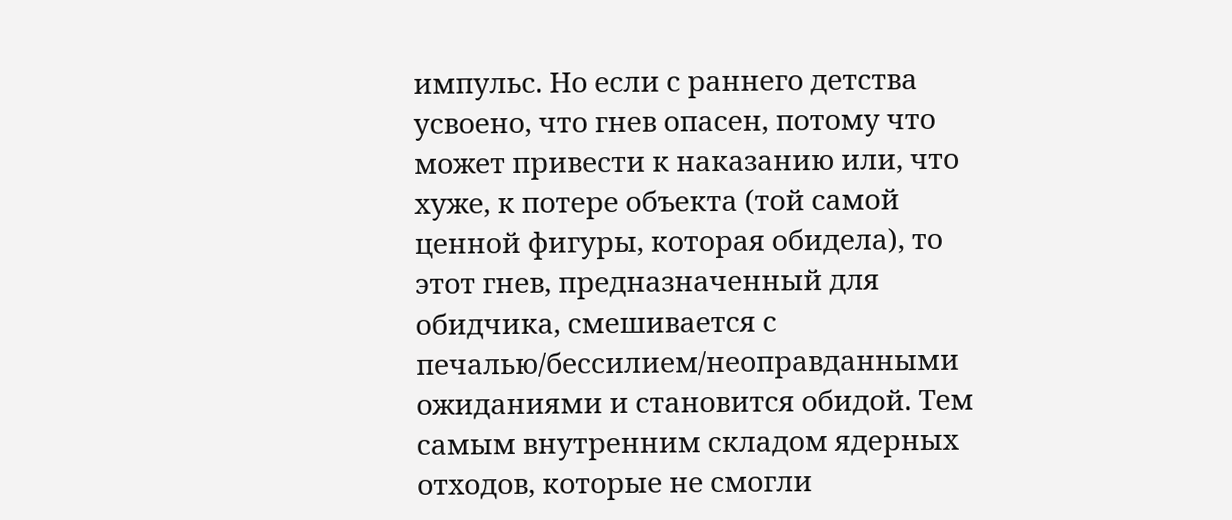импульс. Но если с раннего детства усвоено, что гнев опасен, потому что может привести к наказанию или, что хуже, к потере объекта (той самой ценной фигуры, которая обидела), то этот гнев, предназначенный для обидчика, смешивается с печалью/бессилием/неоправданными ожиданиями и становится обидой. Тем самым внутренним складом ядерных отходов, которые не смогли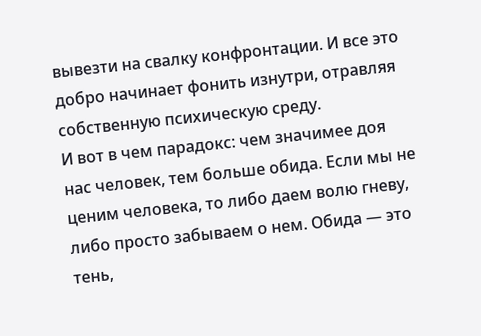вывезти на свалку конфронтации. И все это добро начинает фонить изнутри, отравляя собственную психическую среду.
И вот в чем парадокс: чем значимее доя нас человек, тем больше обида. Если мы не ценим человека, то либо даем волю гневу, либо просто забываем о нем. Обида — это тень,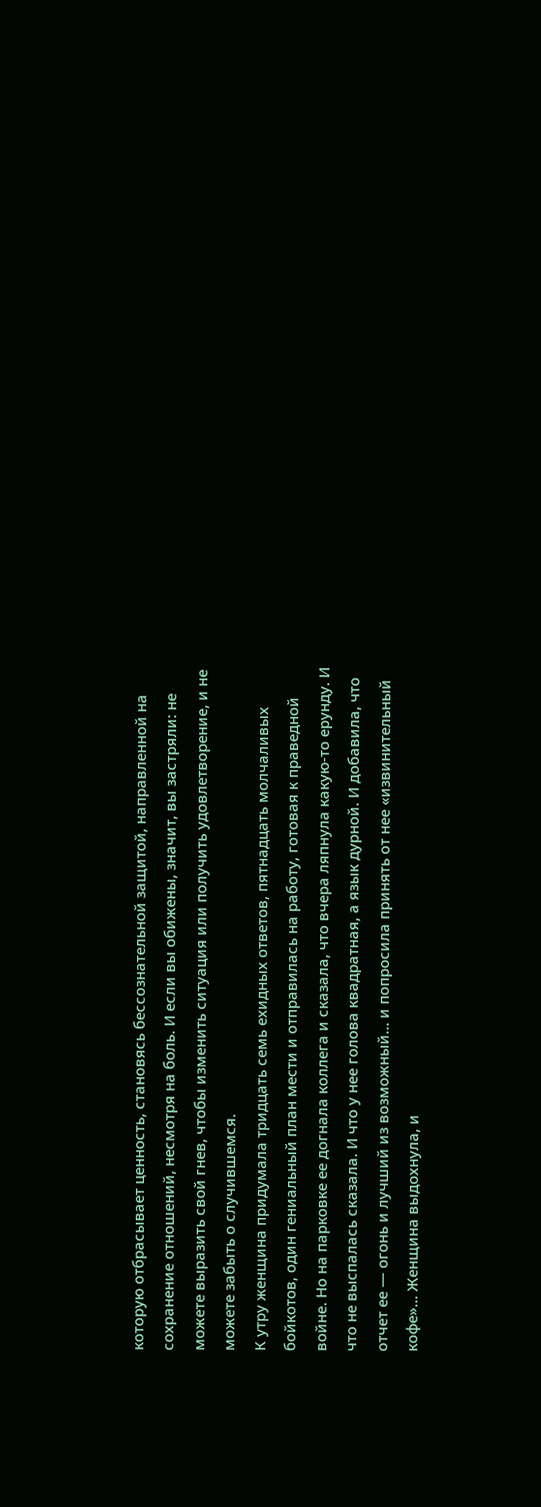которую отбрасывает ценность, становясь бессознательной защитой, направленной на сохранение отношений, несмотря на боль. И если вы обижены, значит, вы застряли: не можете выразить свой гнев, чтобы изменить ситуация или получить удовлетворение, и не можете забыть о случившемся.
К утру женщина придумала тридцать семь ехидных ответов, пятнадцать молчаливых бойкотов, один гениальный план мести и отправилась на работу, готовая к праведной войне. Но на парковке ее догнала коллега и сказала, что вчера ляпнула какую-то ерунду. И что не выспалась сказала. И что у нее голова квадратная, а язык дурной. И добавила, что отчет ее — огонь и лучший из возможный… и попросила принять от нее «извинительный кофе»… Женщина выдохнула, и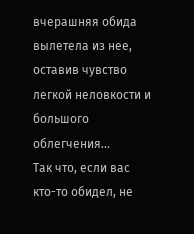вчерашняя обида вылетела из нее, оставив чувство легкой неловкости и большого облегчения…
Так что, если вас кто-то обидел, не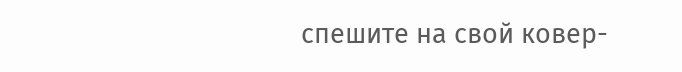спешите на свой ковер-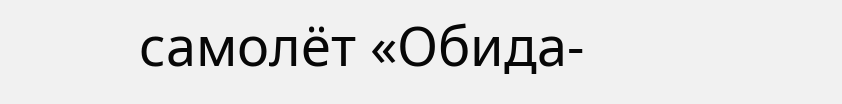самолёт «Обида-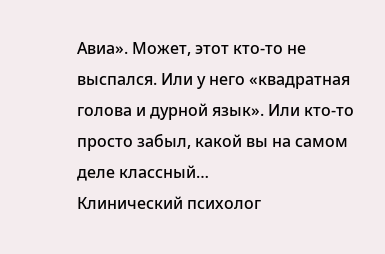Авиа». Может, этот кто-то не выспался. Или у него «квадратная голова и дурной язык». Или кто-то просто забыл, какой вы на самом деле классный…
Клинический психолог